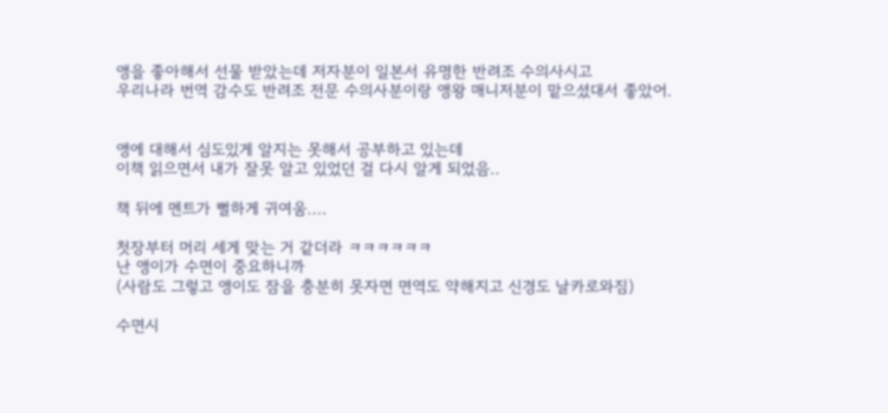앵을 좋아해서 선물 받았는데 저자분이 일본서 유명한 반려조 수의사시고
우리나라 번역 감수도 반려조 전문 수의사분이랑 앵왕 매니저분이 맡으셨대서 좋았어.


앵에 대해서 심도있게 알지는 못해서 공부하고 있는데
이책 읽으면서 내가 잘못 알고 있었던 걸 다시 알게 되었음..

책 뒤에 멘트가 뻘하게 귀여움....

첫장부터 머리 세게 맞는 거 같더라 ㅋㅋㅋㅋㅋㅋ
난 앵이가 수면이 중요하니까
(사람도 그렇고 앵이도 잠을 충분히 못자면 면역도 약해지고 신경도 날카로와짐)

수면시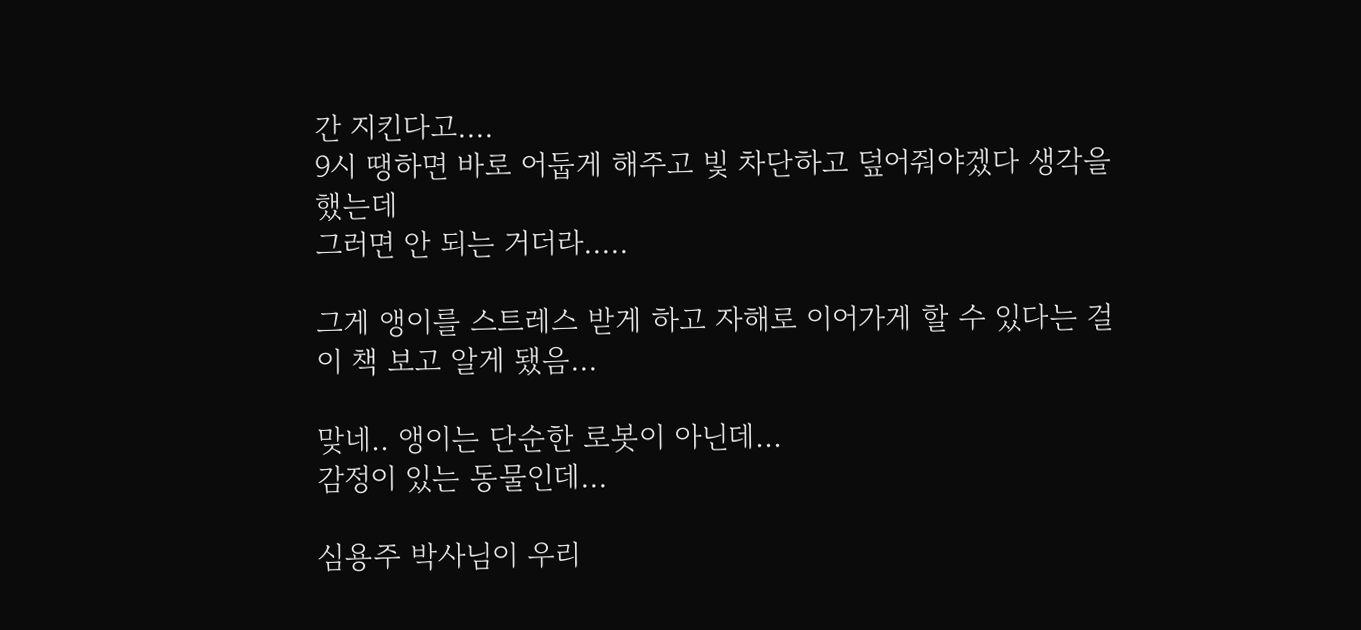간 지킨다고....
9시 땡하면 바로 어둡게 해주고 빛 차단하고 덮어줘야겠다 생각을 했는데
그러면 안 되는 거더라.....

그게 앵이를 스트레스 받게 하고 자해로 이어가게 할 수 있다는 걸
이 책 보고 알게 됐음...

맞네.. 앵이는 단순한 로봇이 아닌데...
감정이 있는 동물인데...

심용주 박사님이 우리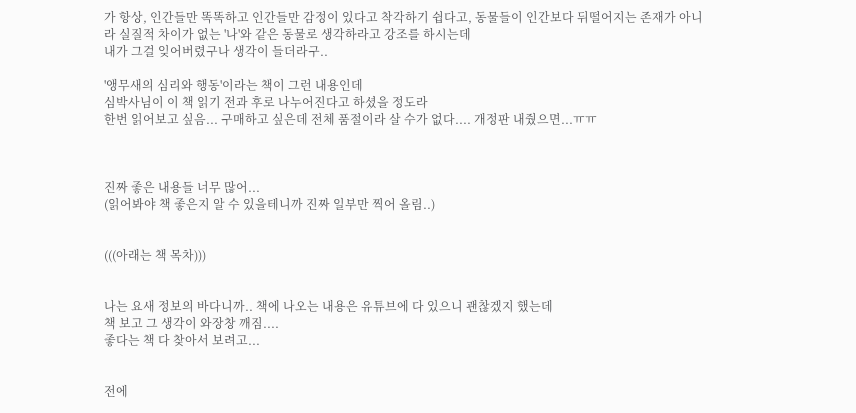가 항상, 인간들만 똑똑하고 인간들만 감정이 있다고 착각하기 쉽다고, 동물들이 인간보다 뒤떨어지는 존재가 아니라 실질적 차이가 없는 '나'와 같은 동물로 생각하라고 강조를 하시는데
내가 그걸 잊어버렸구나 생각이 들더라구..

'앵무새의 심리와 행동'이라는 책이 그런 내용인데
심박사님이 이 책 읽기 전과 후로 나누어진다고 하셨을 정도라
한번 읽어보고 싶음... 구매하고 싶은데 전체 품절이라 살 수가 없다.... 개정판 내줬으면...ㅠㅠ



진짜 좋은 내용들 너무 많어...
(읽어봐야 책 좋은지 알 수 있을테니까 진짜 일부만 찍어 올림..)


(((아래는 책 목차)))


나는 요새 정보의 바다니까.. 책에 나오는 내용은 유튜브에 다 있으니 괜찮겠지 했는데
책 보고 그 생각이 와장창 깨짐....
좋다는 책 다 찾아서 보려고...


전에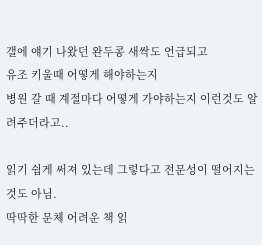갤에 얘기 나왔던 완두콩 새싹도 언급되고
유조 키울때 어떻게 해야하는지
병원 갈 때 계절마다 어떻게 가야하는지 이런것도 알려주더라고..

읽기 쉽게 써져 있는데 그렇다고 전문성이 떨어지는 것도 아님.
딱딱한 문체 어려운 책 읽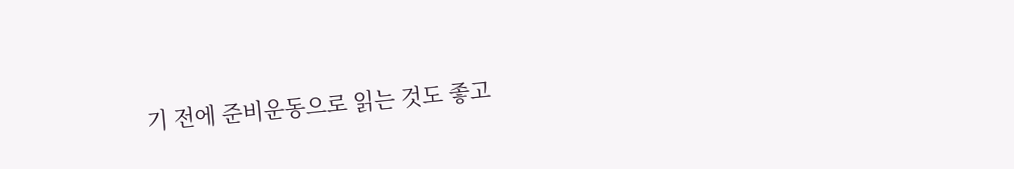기 전에 준비운동으로 읽는 것도 좋고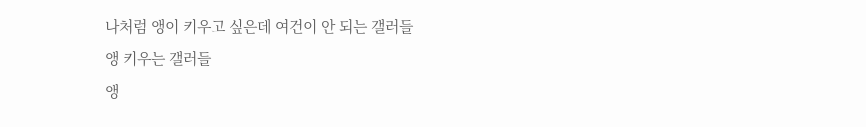나처럼 앵이 키우고 싶은데 여건이 안 되는 갤러들
앵 키우는 갤러들
앵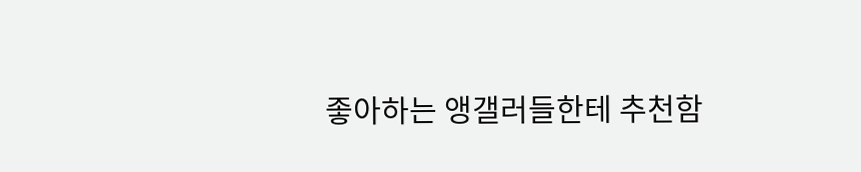좋아하는 앵갤러들한테 추천함